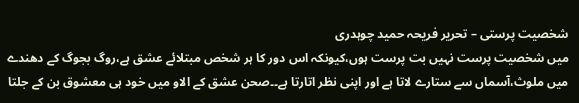شخصیت پرستی – تحریر فریحہ حمید چوہدری
میں شخصیت پرست نہیں بت پرست ہوں،کیونکہ اس دور کا ہر شخص مبتلائے عشق ہے،روگ بجوگ کے دھندے میں ملوث،آسماں سے ستارے لاتا ہے اور اپنی نظر اتارتا ہے۔۔صحن عشق کے الاو میں خود ہی معشوق بن کے جلتا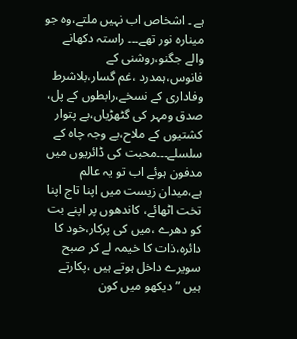ہے ۔ اشخاص اب نہیں ملتے،وہ جو مینارہ نور تھے۔۔۔ راستہ دکھانے والے جگنو،روشنی کے فانوس،ہمدرد ،غم گسار،بلاشرط وفاداری کے نسخے،رابطوں کے پل، صدق ومہر کی گٹھڑیاں،بے پتوار کشتیوں کے ملاح،بے وجہ چاہ کے سلسلے۔۔۔محبت کی ڈائریوں میں مدفون ہوئے اب تو یہ عالم ہے،میدان زیست میں اپنا تاج اپنا تخت اٹھائے، کاندھوں پر اپنے بت کو دھرے ،میں کی پرکار،خود کا دائرہ،ذات کا خیمہ لے کر صبح سویرے داخل ہوتے ہیں ،پکارتے ہیں ” دیکھو میں کون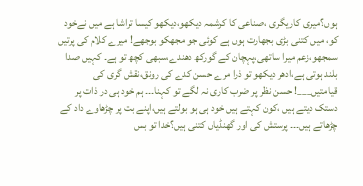ہوں؟میری کاریگری ،صناعی کا کرشمہ دیکھو،دیکھو کیسا تراشا ہے میں نےخود کو، میں کتنی بڑی بجھارت ہوں ہے کوئی جو مجھکو بوجھے! میرے کلام کی پرتیں سمجھو،زعم میرا ساتھی،پہچان کے گورکھ دھندے،سبھی کچھ تو ہے۔ کہیں صدا بلند ہوتی ہے،ادھر دیکھو تو ذرا مرے حسن کدے کی رونق،نقش گری کی قیامتیں___! حسن نظر پر ضرب کاری نہ لگے تو کہنا۔۔۔ ہم خود ہی در ذات پر دستک دیتے ہیں ،کون کہتے ہیں خود ہی ہو بولتے ہیں،اپنے بت پر چڑھاوے داد کے چڑھاتے ہیں۔۔۔ پرستش کی اور گھنڈیاں کتنی ہیں؟خدا تو بس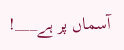آسماں پر ہے___!